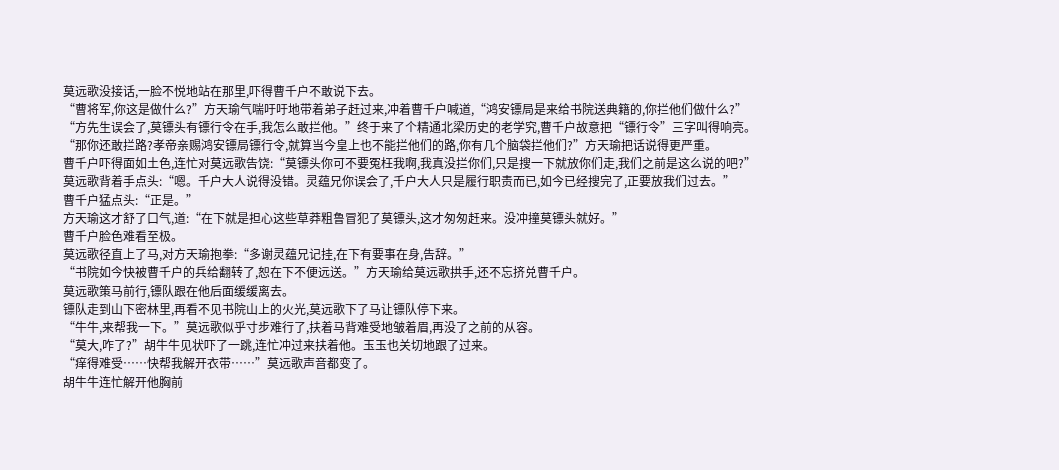莫远歌没接话,一脸不悦地站在那里,吓得曹千户不敢说下去。
“曹将军,你这是做什么?”方天瑜气喘吁吁地带着弟子赶过来,冲着曹千户喊道,“鸿安镖局是来给书院送典籍的,你拦他们做什么?”
“方先生误会了,莫镖头有镖行令在手,我怎么敢拦他。”终于来了个精通北梁历史的老学究,曹千户故意把“镖行令”三字叫得响亮。
“那你还敢拦路?孝帝亲赐鸿安镖局镖行令,就算当今皇上也不能拦他们的路,你有几个脑袋拦他们?”方天瑜把话说得更严重。
曹千户吓得面如土色,连忙对莫远歌告饶:“莫镖头你可不要冤枉我啊,我真没拦你们,只是搜一下就放你们走,我们之前是这么说的吧?”
莫远歌背着手点头:“嗯。千户大人说得没错。灵蕴兄你误会了,千户大人只是履行职责而已,如今已经搜完了,正要放我们过去。”
曹千户猛点头:“正是。”
方天瑜这才舒了口气,道:“在下就是担心这些草莽粗鲁冒犯了莫镖头,这才匆匆赶来。没冲撞莫镖头就好。”
曹千户脸色难看至极。
莫远歌径直上了马,对方天瑜抱拳:“多谢灵蕴兄记挂,在下有要事在身,告辞。”
“书院如今快被曹千户的兵给翻转了,恕在下不便远送。”方天瑜给莫远歌拱手,还不忘挤兑曹千户。
莫远歌策马前行,镖队跟在他后面缓缓离去。
镖队走到山下密林里,再看不见书院山上的火光,莫远歌下了马让镖队停下来。
“牛牛,来帮我一下。”莫远歌似乎寸步难行了,扶着马背难受地皱着眉,再没了之前的从容。
“莫大,咋了?”胡牛牛见状吓了一跳,连忙冲过来扶着他。玉玉也关切地跟了过来。
“痒得难受……快帮我解开衣带……”莫远歌声音都变了。
胡牛牛连忙解开他胸前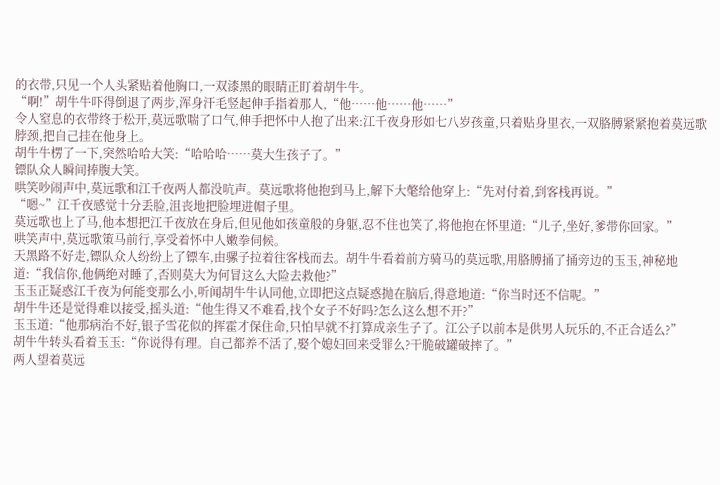的衣带,只见一个人头紧贴着他胸口,一双漆黑的眼睛正盯着胡牛牛。
“啊!”胡牛牛吓得倒退了两步,浑身汗毛竖起伸手指着那人,“他……他……他……”
令人窒息的衣带终于松开,莫远歌喘了口气,伸手把怀中人抱了出来:江千夜身形如七八岁孩童,只着贴身里衣,一双胳膊紧紧抱着莫远歌脖颈,把自己挂在他身上。
胡牛牛楞了一下,突然哈哈大笑:“哈哈哈……莫大生孩子了。”
镖队众人瞬间捧腹大笑。
哄笑吵闹声中,莫远歌和江千夜两人都没吭声。莫远歌将他抱到马上,解下大氅给他穿上:“先对付着,到客栈再说。”
“嗯~”江千夜感觉十分丢脸,沮丧地把脸埋进帽子里。
莫远歌也上了马,他本想把江千夜放在身后,但见他如孩童般的身躯,忍不住也笑了,将他抱在怀里道:“儿子,坐好,爹带你回家。”
哄笑声中,莫远歌策马前行,享受着怀中人嫩拳伺候。
天黑路不好走,镖队众人纷纷上了镖车,由骡子拉着往客栈而去。胡牛牛看着前方骑马的莫远歌,用胳膊捅了捅旁边的玉玉,神秘地道:“我信你,他俩绝对睡了,否则莫大为何冒这么大险去救他?”
玉玉正疑惑江千夜为何能变那么小,听闻胡牛牛认同他,立即把这点疑惑抛在脑后,得意地道:“你当时还不信呢。”
胡牛牛还是觉得难以接受,摇头道:“他生得又不难看,找个女子不好吗?怎么这么想不开?”
玉玉道:“他那病治不好,银子雪花似的挥霍才保住命,只怕早就不打算成亲生子了。江公子以前本是供男人玩乐的,不正合适么?”
胡牛牛转头看着玉玉:“你说得有理。自己都养不活了,娶个媳妇回来受罪么?干脆破罐破摔了。”
两人望着莫远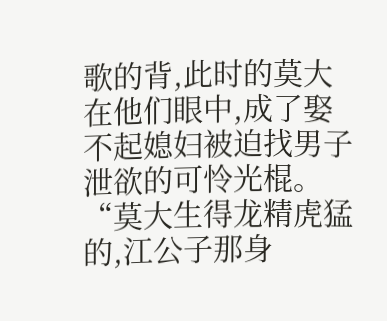歌的背,此时的莫大在他们眼中,成了娶不起媳妇被迫找男子泄欲的可怜光棍。
“莫大生得龙精虎猛的,江公子那身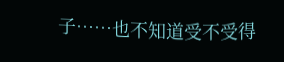子……也不知道受不受得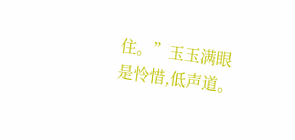住。”玉玉满眼是怜惜,低声道。